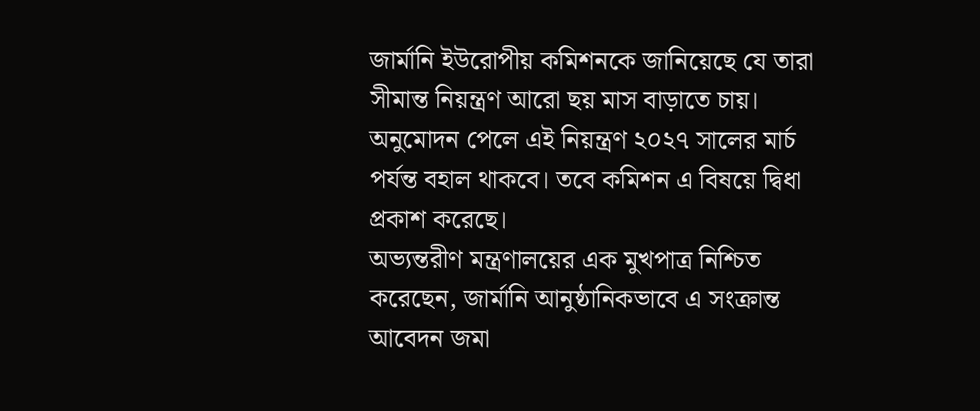জার্মানি ইউরোপীয় কমিশনকে জানিয়েছে যে তারা সীমান্ত নিয়ন্ত্রণ আরো ছয় মাস বাড়াতে চায়। অনুমোদন পেলে এই নিয়ন্ত্রণ ২০২৭ সালের মার্চ পর্যন্ত বহাল থাকবে। তবে কমিশন এ বিষয়ে দ্বিধা প্রকাশ করেছে।
অভ্যন্তরীণ মন্ত্রণালয়ের এক মুখপাত্র নিশ্চিত করেছেন, জার্মানি আনুষ্ঠানিকভাবে এ সংক্রান্ত আবেদন জমা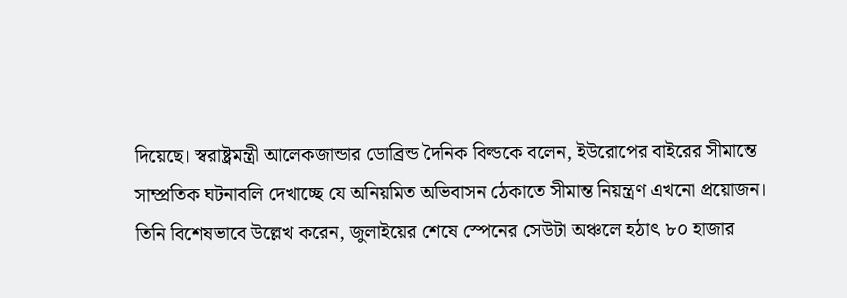দিয়েছে। স্বরাষ্ট্রমন্ত্রী আলেকজান্ডার ডোব্রিন্ড দৈনিক বিল্ডকে বলেন, ইউরোপের বাইরের সীমান্তে সাম্প্রতিক ঘটনাবলি দেখাচ্ছে যে অনিয়মিত অভিবাসন ঠেকাতে সীমান্ত নিয়ন্ত্রণ এখনো প্রয়োজন। তিনি বিশেষভাবে উল্লেখ করেন, জুলাইয়ের শেষে স্পেনের সেউটা অঞ্চলে হঠাৎ ৮০ হাজার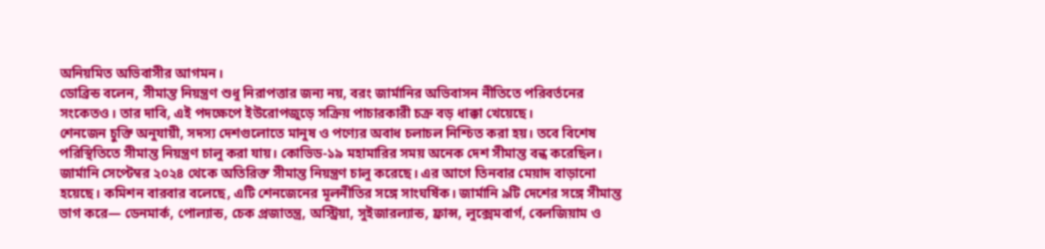অনিয়মিত অভিবাসীর আগমন।
ডোব্রিন্ড বলেন, সীমান্ত নিয়ন্ত্রণ শুধু নিরাপত্তার জন্য নয়, বরং জার্মানির অভিবাসন নীতিতে পরিবর্তনের সংকেতও। তার দাবি, এই পদক্ষেপে ইউরোপজুড়ে সক্রিয় পাচারকারী চক্র বড় ধাক্কা খেয়েছে।
শেনজেন চুক্তি অনুযায়ী, সদস্য দেশগুলোতে মানুষ ও পণ্যের অবাধ চলাচল নিশ্চিত করা হয়। তবে বিশেষ পরিস্থিতিতে সীমান্ত নিয়ন্ত্রণ চালু করা যায়। কোভিড-১৯ মহামারির সময় অনেক দেশ সীমান্ত বন্ধ করেছিল।
জার্মানি সেপ্টেম্বর ২০২৪ থেকে অতিরিক্ত সীমান্ত নিয়ন্ত্রণ চালু করেছে। এর আগে তিনবার মেয়াদ বাড়ানো হয়েছে। কমিশন বারবার বলেছে, এটি শেনজেনের মূলনীতির সঙ্গে সাংঘর্ষিক। জার্মানি ৯টি দেশের সঙ্গে সীমান্ত ভাগ করে— ডেনমার্ক, পোল্যান্ড, চেক প্রজাতন্ত্র, অস্ট্রিয়া, সুইজারল্যান্ড, ফ্রান্স, লুক্সেমবার্গ, বেলজিয়াম ও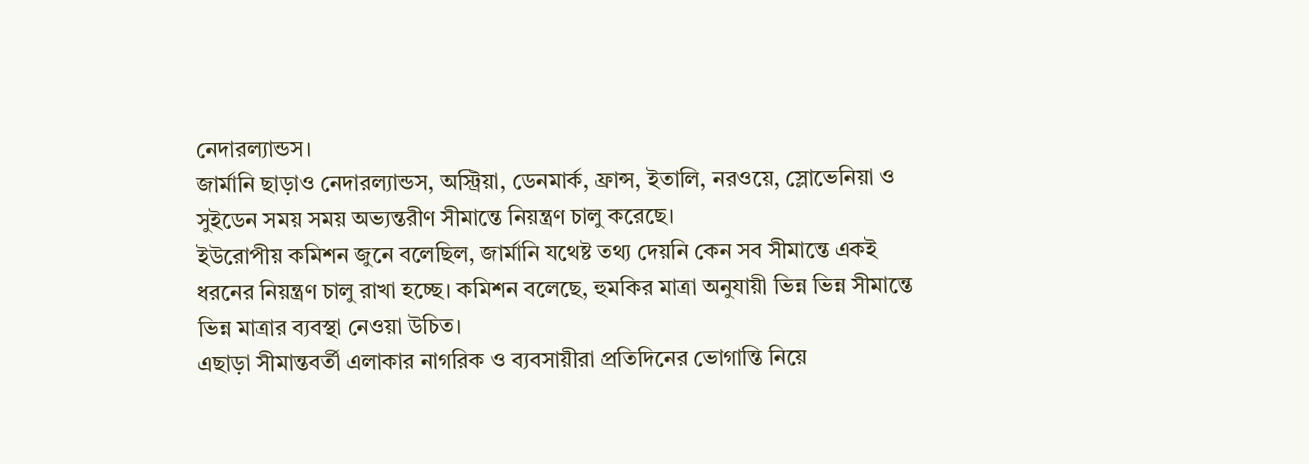নেদারল্যান্ডস।
জার্মানি ছাড়াও নেদারল্যান্ডস, অস্ট্রিয়া, ডেনমার্ক, ফ্রান্স, ইতালি, নরওয়ে, স্লোভেনিয়া ও সুইডেন সময় সময় অভ্যন্তরীণ সীমান্তে নিয়ন্ত্রণ চালু করেছে।
ইউরোপীয় কমিশন জুনে বলেছিল, জার্মানি যথেষ্ট তথ্য দেয়নি কেন সব সীমান্তে একই ধরনের নিয়ন্ত্রণ চালু রাখা হচ্ছে। কমিশন বলেছে, হুমকির মাত্রা অনুযায়ী ভিন্ন ভিন্ন সীমান্তে ভিন্ন মাত্রার ব্যবস্থা নেওয়া উচিত।
এছাড়া সীমান্তবর্তী এলাকার নাগরিক ও ব্যবসায়ীরা প্রতিদিনের ভোগান্তি নিয়ে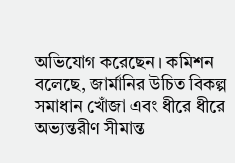অভিযোগ করেছেন। কমিশন বলেছে, জার্মানির উচিত বিকল্প সমাধান খোঁজা এবং ধীরে ধীরে অভ্যন্তরীণ সীমান্ত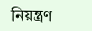নিয়ন্ত্রণ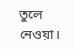তুলে নেওয়া।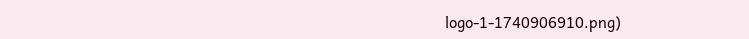logo-1-1740906910.png)